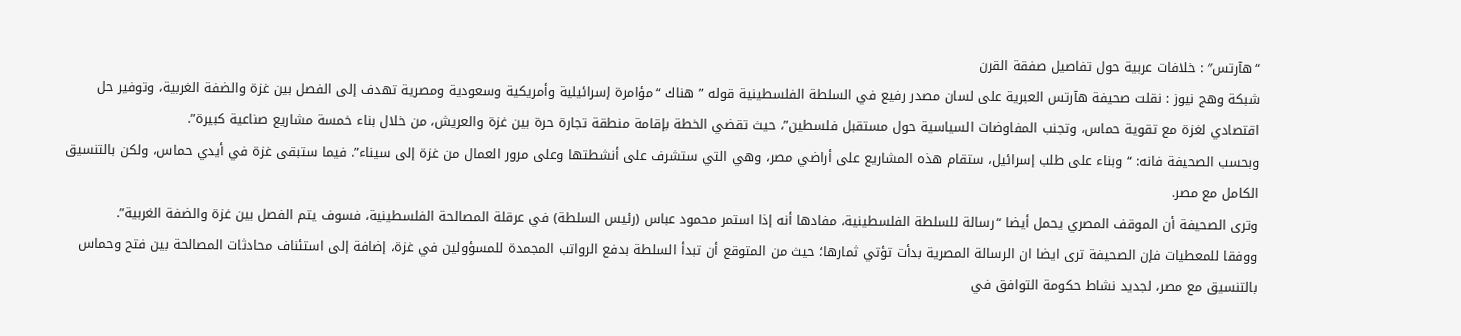“هآرتس″ : خلافات عربية حول تفاصيل صفقة القرن
شبكة وهج نيوز : نقلت صحيفة هآرتس العبرية على لسان مصدر رفيع في السلطة الفلسطينية قوله ” هناك “مؤامرة إسرائيلية وأمريكية وسعودية ومصرية تهدف إلى الفصل بين غزة والضفة الغربية، وتوفير حل اقتصادي لغزة مع تقوية حماس، وتجنب المفاوضات السياسية حول مستقبل فلسطين”، حيث تقضي الخطة بإقامة منطقة تجارة حرة بين غزة والعريش، من خلال بناء خمسة مشاريع صناعية كبيرة”.
وبحسب الصحيفة فانه: “وبناء على طلب إسرائيل، ستقام هذه المشاريع على أراضي مصر، وهي التي ستشرف على أنشطتها وعلى مرور العمال من غزة إلى سيناء”. فيما ستبقى غزة في أيدي حماس، ولكن بالتنسيق الكامل مع مصر.
وترى الصحيفة أن الموقف المصري يحمل أيضا “رسالة للسلطة الفلسطينية، مفادها أنه إذا استمر محمود عباس (رئيس السلطة) في عرقلة المصالحة الفلسطينية، فسوف يتم الفصل بين غزة والضفة الغربية”.
ووفقا للمعطيات فإن الصحيفة ترى ايضا ان الرسالة المصرية بدأت تؤتي ثمارها؛ حيث من المتوقع أن تبدأ السلطة بدفع الرواتب المجمدة للمسؤولين في غزة، إضافة إلى استئناف محادثات المصالحة بين فتح وحماس بالتنسيق مع مصر، لجديد نشاط حكومة التوافق في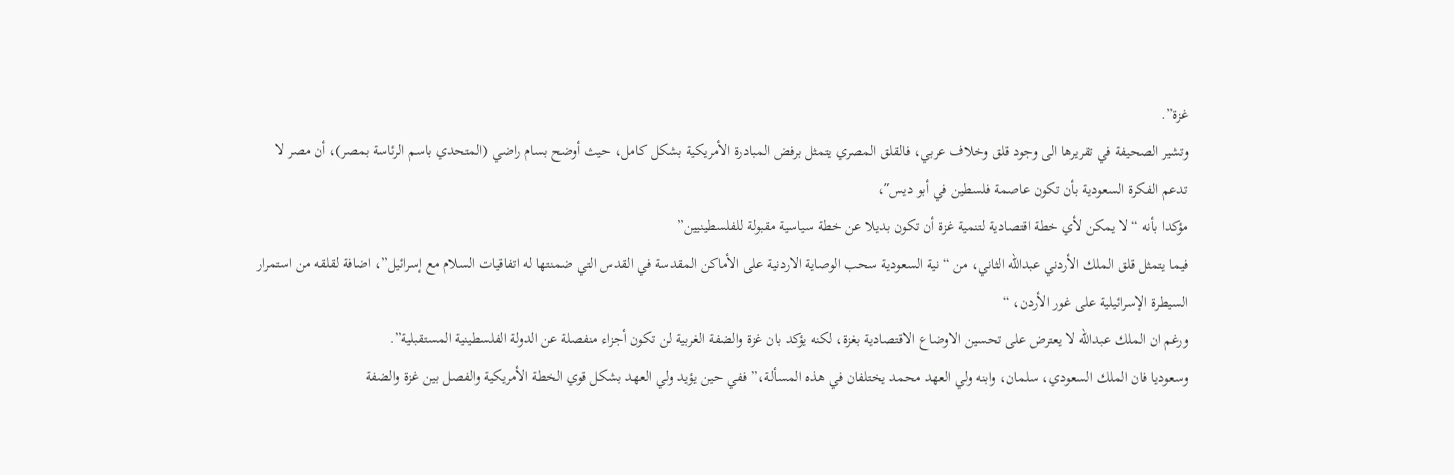غزة”.
وتشير الصحيفة في تقريرها الى وجود قلق وخلاف عربي، فالقلق المصري يتمثل برفض المبادرة الأمريكية بشكل كامل، حيث أوضح بسام راضي (المتحدي باسم الرئاسة بمصر)، أن مصر لا تدعم الفكرة السعودية بأن تكون عاصمة فلسطين في أبو ديس″،
مؤكدا بأنه “لا يمكن لأي خطة اقتصادية لتنمية غزة أن تكون بديلا عن خطة سياسية مقبولة للفلسطينيين”
فيما يتمثل قلق الملك الأردني عبدالله الثاني، من “نية السعودية سحب الوصاية الاردنية على الأماكن المقدسة في القدس التي ضمنتها له اتفاقيات السلام مع إسرائيل”، اضافة لقلقه من استمرار السيطرة الإسرائيلية على غور الأردن، “
ورغم ان الملك عبدالله لا يعترض على تحسين الاوضاع الاقتصادية بغزة، لكنه يؤكد بان غزة والضفة الغربية لن تكون أجزاء منفصلة عن الدولة الفلسطينية المستقبلية”.
وسعوديا فان الملك السعودي، سلمان، وابنه ولي العهد محمد يختلفان في هذه المسألـة،” ففي حين يؤيد ولي العهد بشكل قوي الخطة الأمريكية والفصل بين غزة والضفة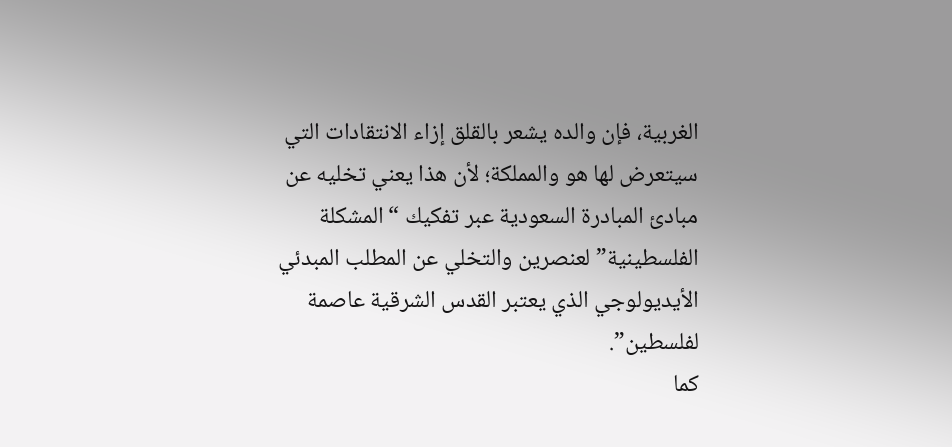الغربية، فإن والده يشعر بالقلق إزاء الانتقادات التي سيتعرض لها هو والمملكة؛ لأن هذا يعني تخليه عن مبادئ المبادرة السعودية عبر تفكيك “المشكلة الفلسطينية” لعنصرين والتخلي عن المطلب المبدئي الأيديولوجي الذي يعتبر القدس الشرقية عاصمة لفلسطين”.
كما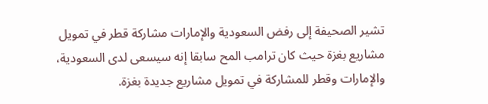تشير الصحيفة إلى رفض السعودية والإمارات مشاركة قطر في تمويل مشاريع بغزة حيث كان ترامب المح سابقا إنه سيسعى لدى السعودية، والإمارات وقطر للمشاركة في تمويل مشاريع جديدة بغزة.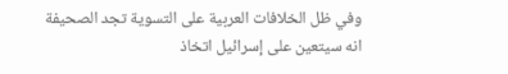وفي ظل الخلافات العربية على التسوية تجد الصحيفة انه سيتعين على إسرائيل اتخاذ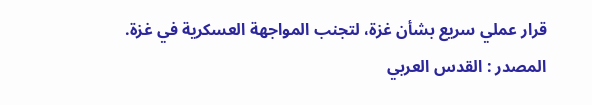قرار عملي سريع بشأن غزة، لتجنب المواجهة العسكرية في غزة.
المصدر : القدس العربي